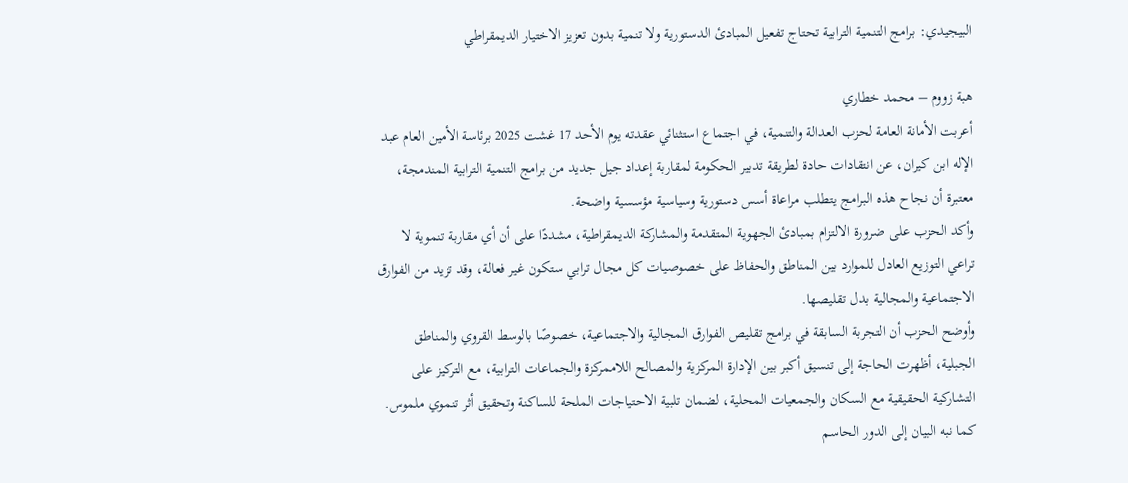البيجيدي: برامج التنمية الترابية تحتاج تفعيل المبادئ الدستورية ولا تنمية بدون تعزيز الاختيار الديمقراطي

هبة زووم – محمد خطاري
أعربت الأمانة العامة لحزب العدالة والتنمية، في اجتماع استثنائي عقدته يوم الأحد 17 غشت 2025 برئاسة الأمين العام عبد الإله ابن كيران، عن انتقادات حادة لطريقة تدبير الحكومة لمقاربة إعداد جيل جديد من برامج التنمية الترابية المندمجة، معتبرة أن نجاح هذه البرامج يتطلب مراعاة أسس دستورية وسياسية مؤسسية واضحة.
وأكد الحزب على ضرورة الالتزام بمبادئ الجهوية المتقدمة والمشاركة الديمقراطية، مشددًا على أن أي مقاربة تنموية لا تراعي التوزيع العادل للموارد بين المناطق والحفاظ على خصوصيات كل مجال ترابي ستكون غير فعالة، وقد تزيد من الفوارق الاجتماعية والمجالية بدل تقليصها.
وأوضح الحزب أن التجربة السابقة في برامج تقليص الفوارق المجالية والاجتماعية، خصوصًا بالوسط القروي والمناطق الجبلية، أظهرت الحاجة إلى تنسيق أكبر بين الإدارة المركزية والمصالح اللاممركزة والجماعات الترابية، مع التركيز على التشاركية الحقيقية مع السكان والجمعيات المحلية، لضمان تلبية الاحتياجات الملحة للساكنة وتحقيق أثر تنموي ملموس.
كما نبه البيان إلى الدور الحاسم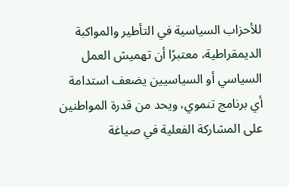للأحزاب السياسية في التأطير والمواكبة الديمقراطية، معتبرًا أن تهميش العمل السياسي أو السياسيين يضعف استدامة أي برنامج تنموي، ويحد من قدرة المواطنين على المشاركة الفعلية في صياغة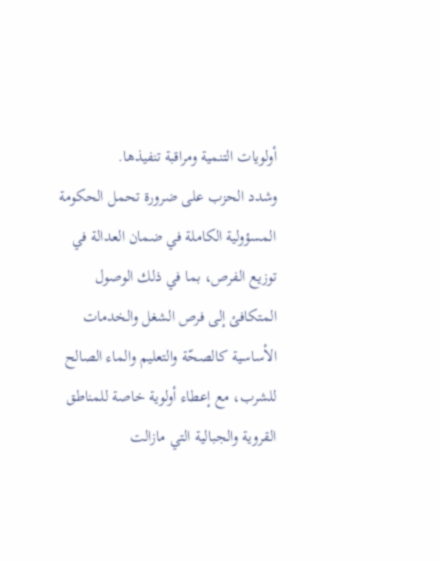أولويات التنمية ومراقبة تنفيذها.
وشدد الحزب على ضرورة تحمل الحكومة المسؤولية الكاملة في ضمان العدالة في توزيع الفرص، بما في ذلك الوصول المتكافئ إلى فرص الشغل والخدمات الأساسية كالصحّة والتعليم والماء الصالح للشرب، مع إعطاء أولوية خاصة للمناطق القروية والجبالية التي مازالت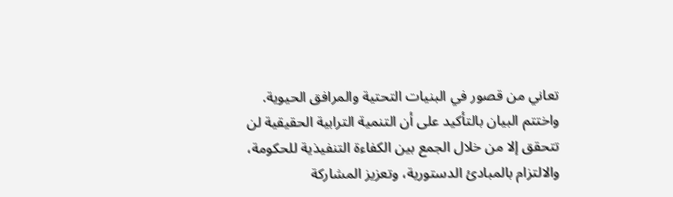تعاني من قصور في البنيات التحتية والمرافق الحيوية.
واختتم البيان بالتأكيد على أن التنمية الترابية الحقيقية لن تتحقق إلا من خلال الجمع بين الكفاءة التنفيذية للحكومة، والالتزام بالمبادئ الدستورية، وتعزيز المشاركة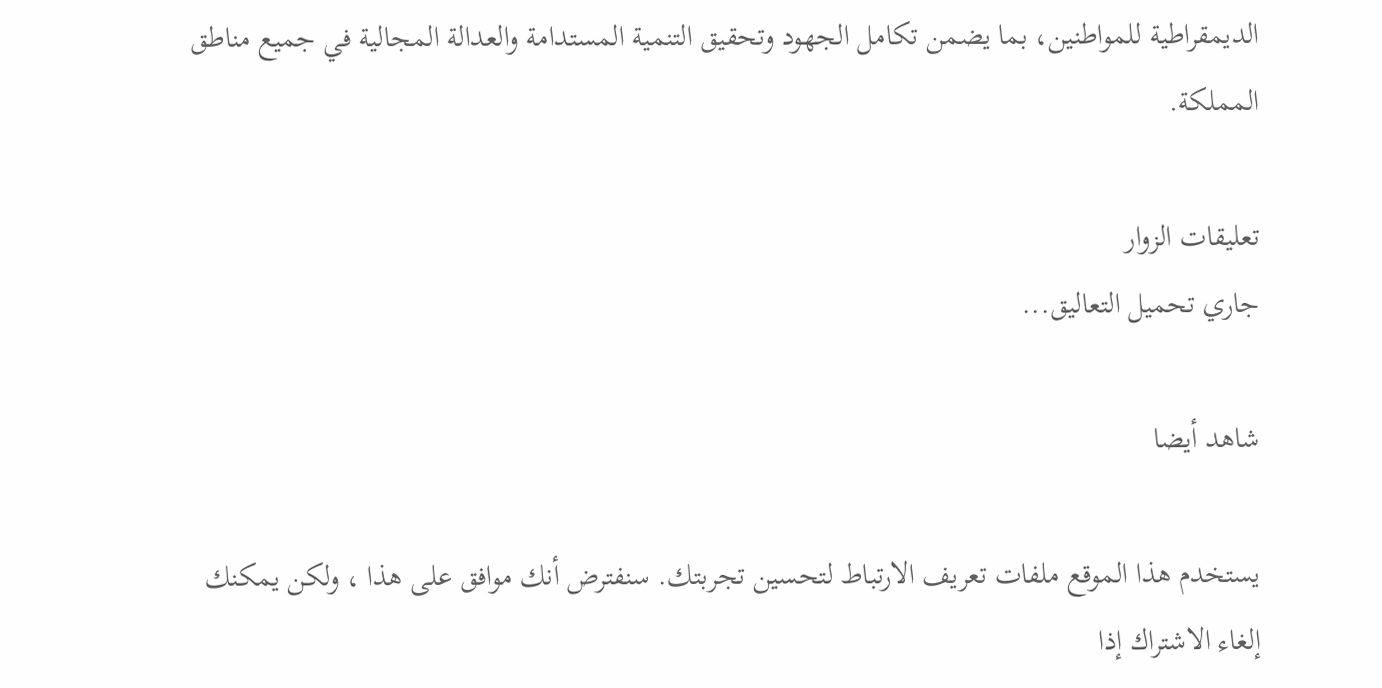الديمقراطية للمواطنين، بما يضمن تكامل الجهود وتحقيق التنمية المستدامة والعدالة المجالية في جميع مناطق المملكة.

تعليقات الزوار
جاري تحميل التعاليق...

شاهد أيضا

يستخدم هذا الموقع ملفات تعريف الارتباط لتحسين تجربتك. سنفترض أنك موافق على هذا ، ولكن يمكنك إلغاء الاشتراك إذا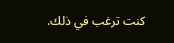كنت ترغب في ذلك.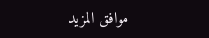موافق المزيد